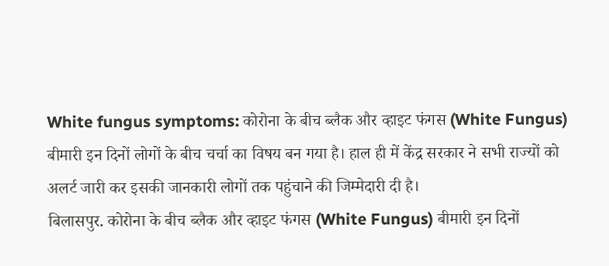White fungus symptoms: कोरोना के बीच ब्लैक और व्हाइट फंगस (White Fungus) बीमारी इन दिनों लोगों के बीच चर्चा का विषय बन गया है। हाल ही में केंद्र सरकार ने सभी राज्यों को अलर्ट जारी कर इसकी जानकारी लोगों तक पहुंचाने की जिम्मेदारी दी है।
बिलासपुर. कोरोना के बीच ब्लैक और व्हाइट फंगस (White Fungus) बीमारी इन दिनों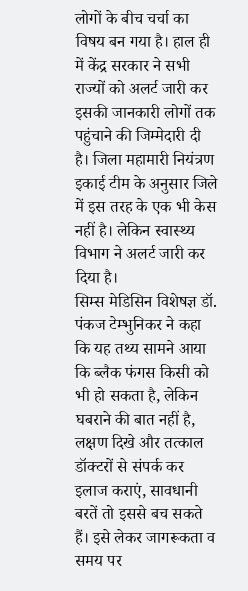लोगों के बीच चर्चा का विषय बन गया है। हाल ही में केंद्र सरकार ने सभी राज्यों को अलर्ट जारी कर इसकी जानकारी लोगों तक पहुंचाने की जिम्मेदारी दी है। जिला महामारी नियंत्रण इकाई टीम के अनुसार जिले में इस तरह के एक भी केस नहीं है। लेकिन स्वास्थ्य विभाग ने अलर्ट जारी कर दिया है।
सिम्स मेडिसिन विशेषज्ञ डॉ. पंकज टेम्भुनिकर ने कहा कि यह तथ्य सामने आया कि ब्लैक फंगस किसी को भी हो सकता है, लेकिन घबराने की बात नहीं है, लक्षण दिखे और तत्काल डॉक्टरों से संपर्क कर इलाज कराएं, सावधानी बरतें तो इससे बच सकते हैं। इसे लेकर जागरूकता व समय पर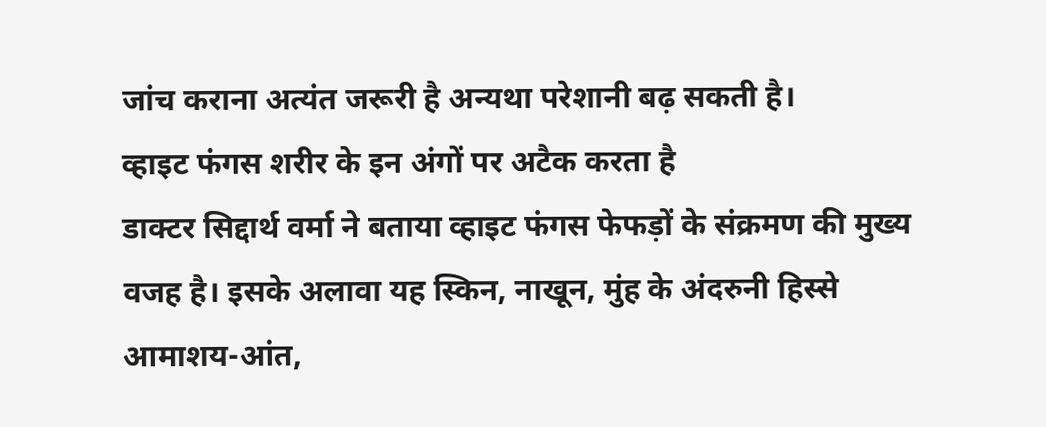जांच कराना अत्यंत जरूरी है अन्यथा परेशानी बढ़ सकती है।
व्हाइट फंगस शरीर के इन अंगों पर अटैक करता है
डाक्टर सिद्दार्थ वर्मा ने बताया व्हाइट फंगस फेफड़ों के संक्रमण की मुख्य वजह है। इसके अलावा यह स्किन, नाखून, मुंह के अंदरुनी हिस्से आमाशय-आंत,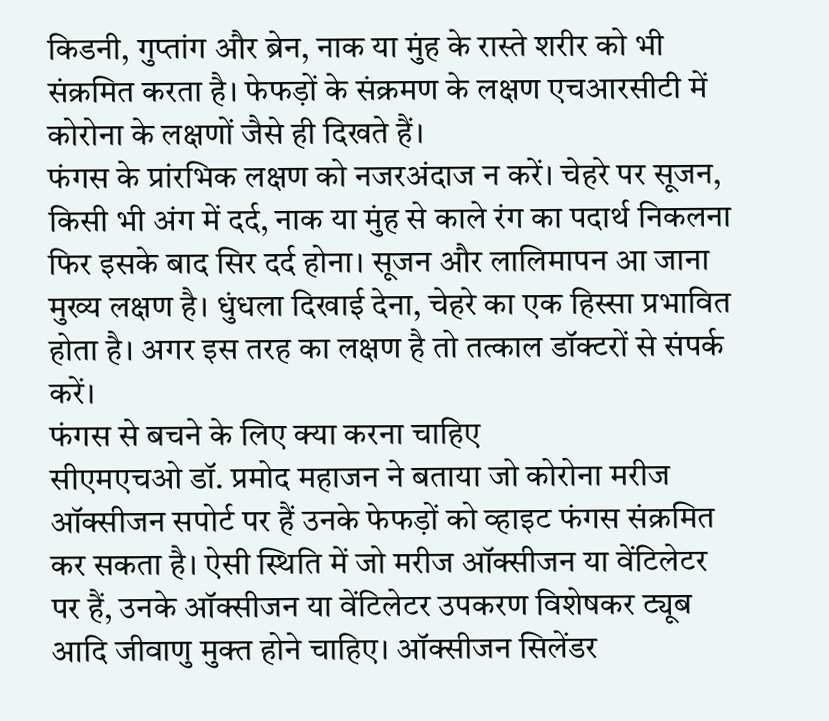किडनी, गुप्तांग और ब्रेन, नाक या मुंह के रास्ते शरीर को भी संक्रमित करता है। फेफड़ों के संक्रमण के लक्षण एचआरसीटी में कोरोना के लक्षणों जैसे ही दिखते हैं।
फंगस के प्रांरभिक लक्षण को नजरअंदाज न करें। चेहरे पर सूजन, किसी भी अंग में दर्द, नाक या मुंह से काले रंग का पदार्थ निकलना फिर इसके बाद सिर दर्द होना। सूजन और लालिमापन आ जाना मुख्य लक्षण है। धुंधला दिखाई देना, चेहरे का एक हिस्सा प्रभावित होता है। अगर इस तरह का लक्षण है तो तत्काल डॉक्टरों से संपर्क करें।
फंगस से बचने के लिए क्या करना चाहिए
सीएमएचओ डॉ. प्रमोद महाजन ने बताया जो कोरोना मरीज ऑक्सीजन सपोर्ट पर हैं उनके फेफड़ों को व्हाइट फंगस संक्रमित कर सकता है। ऐसी स्थिति में जो मरीज ऑक्सीजन या वेंटिलेटर पर हैं, उनके ऑक्सीजन या वेंटिलेटर उपकरण विशेषकर ट्यूब आदि जीवाणु मुक्त होने चाहिए। ऑक्सीजन सिलेंडर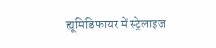ह्यूमिडिफायर में स्ट्रेलाइज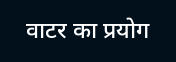वाटर का प्रयोग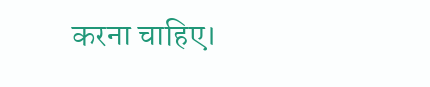करना चाहिए।